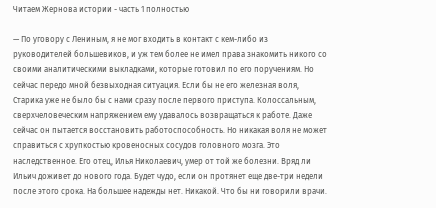Читаем Жернова истории - часть 1 полностью

— По уговору с Лениным, я не мог входить в контакт с кем-либо из руководителей большевиков, и уж тем более не имел права знакомить никого со своими аналитическими выкладками, которые готовил по его поручениям. Но сейчас передо мной безвыходная ситуация. Если бы не его железная воля, Старика уже не было бы с нами сразу после первого приступа. Колоссальным, сверхчеловеческим напряжением ему удавалось возвращаться к работе. Даже сейчас он пытается восстановить работоспособность. Но никакая воля не может справиться с хрупкостью кровеносных сосудов головного мозга. Это наследственное. Его отец, Илья Николаевич, умер от той же болезни. Вряд ли Ильич доживет до нового года. Будет чудо, если он протянет еще две-три недели после этого срока. На большее надежды нет. Никакой. Что бы ни говорили врачи.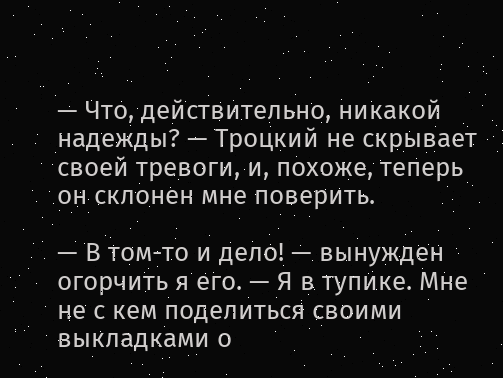— Что, действительно, никакой надежды? — Троцкий не скрывает своей тревоги, и, похоже, теперь он склонен мне поверить.

— В том-то и дело! — вынужден огорчить я его. — Я в тупике. Мне не с кем поделиться своими выкладками о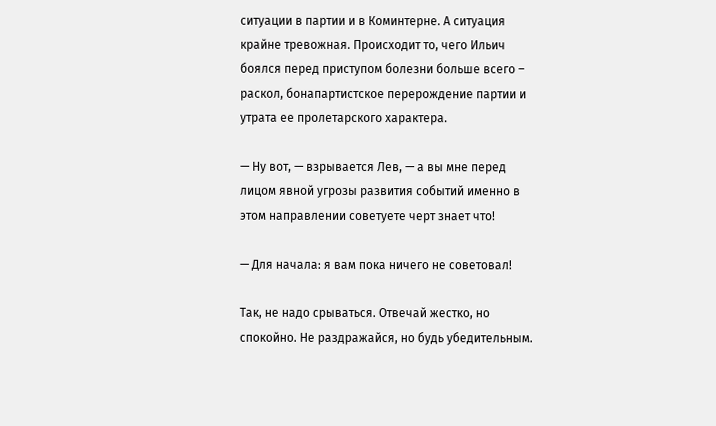ситуации в партии и в Коминтерне. А ситуация крайне тревожная. Происходит то, чего Ильич боялся перед приступом болезни больше всего – раскол, бонапартистское перерождение партии и утрата ее пролетарского характера.

— Ну вот, — взрывается Лев, — а вы мне перед лицом явной угрозы развития событий именно в этом направлении советуете черт знает что!

— Для начала: я вам пока ничего не советовал!

Так, не надо срываться. Отвечай жестко, но спокойно. Не раздражайся, но будь убедительным.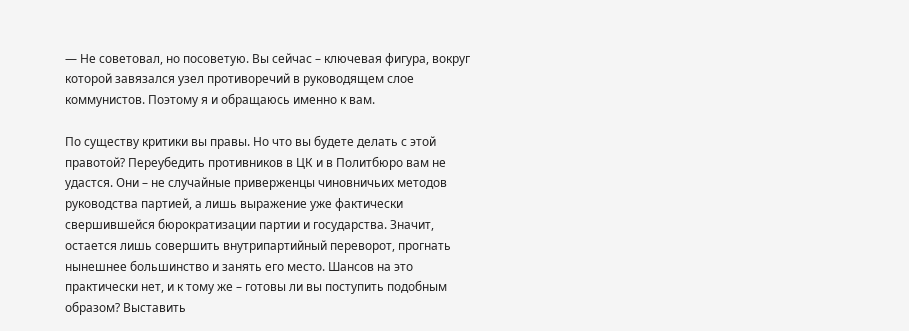— Не советовал, но посоветую. Вы сейчас – ключевая фигура, вокруг которой завязался узел противоречий в руководящем слое коммунистов. Поэтому я и обращаюсь именно к вам.

По существу критики вы правы. Но что вы будете делать с этой правотой? Переубедить противников в ЦК и в Политбюро вам не удастся. Они – не случайные приверженцы чиновничьих методов руководства партией, а лишь выражение уже фактически свершившейся бюрократизации партии и государства. Значит, остается лишь совершить внутрипартийный переворот, прогнать нынешнее большинство и занять его место. Шансов на это практически нет, и к тому же – готовы ли вы поступить подобным образом? Выставить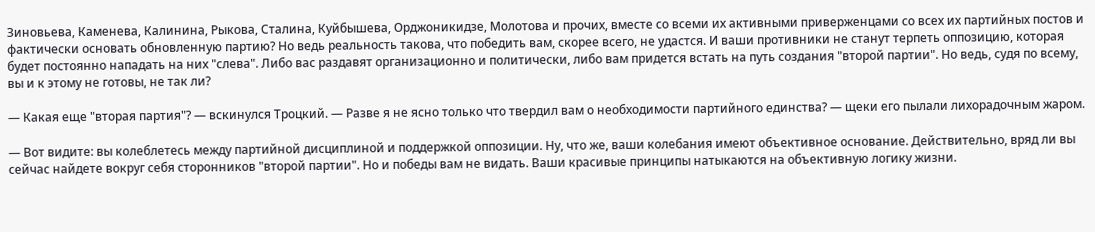Зиновьева, Каменева, Калинина, Рыкова, Сталина, Куйбышева, Орджоникидзе, Молотова и прочих, вместе со всеми их активными приверженцами со всех их партийных постов и фактически основать обновленную партию? Но ведь реальность такова, что победить вам, скорее всего, не удастся. И ваши противники не станут терпеть оппозицию, которая будет постоянно нападать на них "слева". Либо вас раздавят организационно и политически, либо вам придется встать на путь создания "второй партии". Но ведь, судя по всему, вы и к этому не готовы, не так ли?

— Какая еще "вторая партия"? — вскинулся Троцкий. — Разве я не ясно только что твердил вам о необходимости партийного единства? — щеки его пылали лихорадочным жаром.

— Вот видите: вы колеблетесь между партийной дисциплиной и поддержкой оппозиции. Ну, что же, ваши колебания имеют объективное основание. Действительно, вряд ли вы сейчас найдете вокруг себя сторонников "второй партии". Но и победы вам не видать. Ваши красивые принципы натыкаются на объективную логику жизни.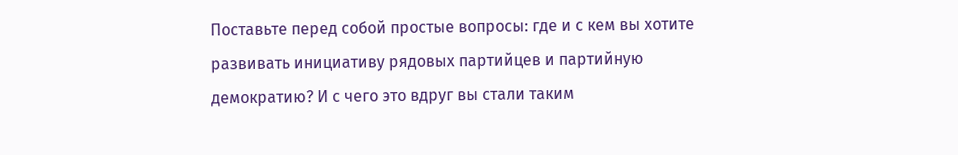Поставьте перед собой простые вопросы: где и с кем вы хотите развивать инициативу рядовых партийцев и партийную демократию? И с чего это вдруг вы стали таким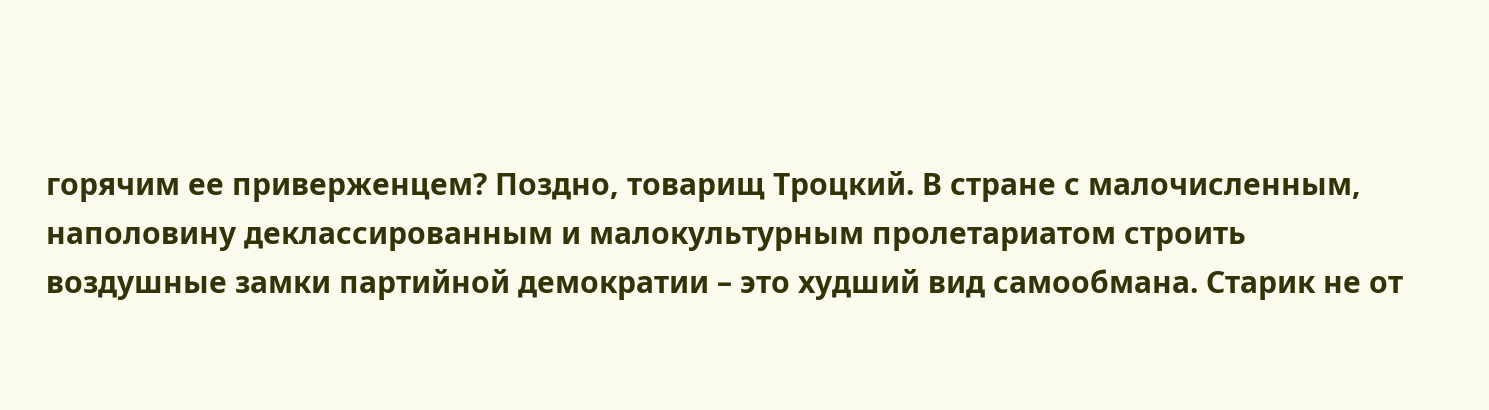горячим ее приверженцем? Поздно, товарищ Троцкий. В стране с малочисленным, наполовину деклассированным и малокультурным пролетариатом строить воздушные замки партийной демократии – это худший вид самообмана. Старик не от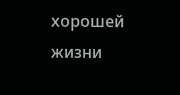хорошей жизни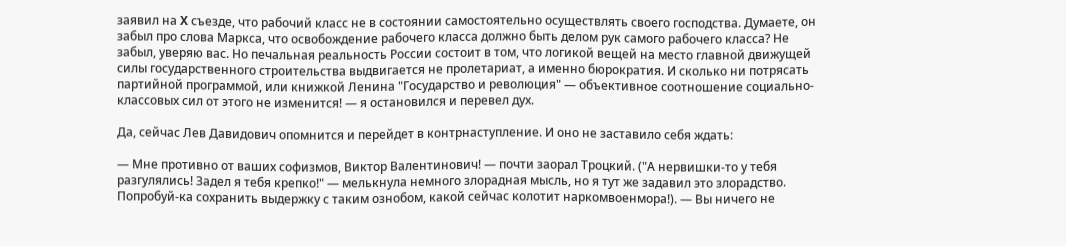заявил на X съезде, что рабочий класс не в состоянии самостоятельно осуществлять своего господства. Думаете, он забыл про слова Маркса, что освобождение рабочего класса должно быть делом рук самого рабочего класса? Не забыл, уверяю вас. Но печальная реальность России состоит в том, что логикой вещей на место главной движущей силы государственного строительства выдвигается не пролетариат, а именно бюрократия. И сколько ни потрясать партийной программой, или книжкой Ленина "Государство и революция" — объективное соотношение социально-классовых сил от этого не изменится! — я остановился и перевел дух.

Да, сейчас Лев Давидович опомнится и перейдет в контрнаступление. И оно не заставило себя ждать:

— Мне противно от ваших софизмов, Виктор Валентинович! — почти заорал Троцкий. ("А нервишки-то у тебя разгулялись! Задел я тебя крепко!" — мелькнула немного злорадная мысль, но я тут же задавил это злорадство. Попробуй-ка сохранить выдержку с таким ознобом, какой сейчас колотит наркомвоенмора!). — Вы ничего не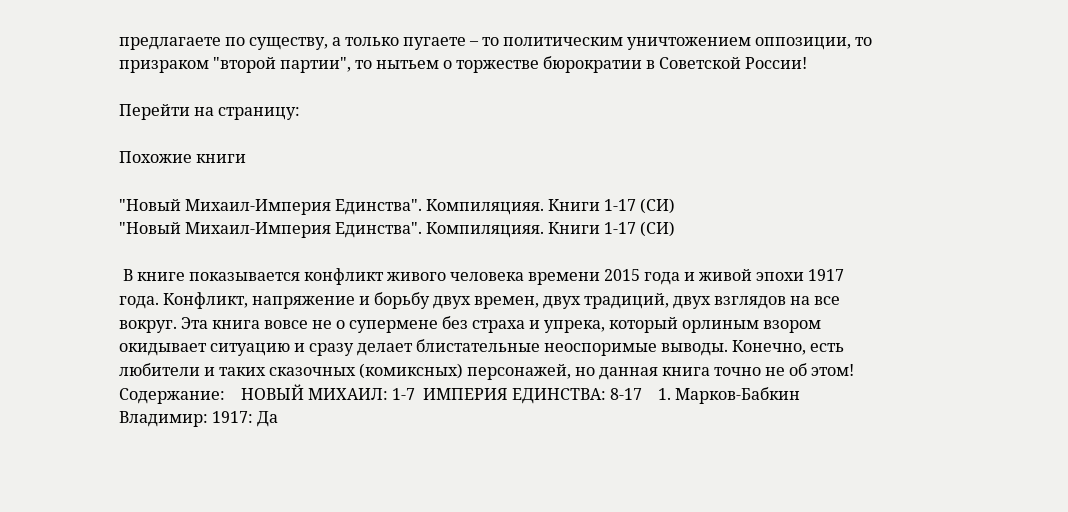предлагаете по существу, а только пугаете – то политическим уничтожением оппозиции, то призраком "второй партии", то нытьем о торжестве бюрократии в Советской России!

Перейти на страницу:

Похожие книги

"Новый Михаил-Империя Единства". Компиляцияя. Книги 1-17 (СИ)
"Новый Михаил-Империя Единства". Компиляцияя. Книги 1-17 (СИ)

 В книге показывается конфликт живого человека времени 2015 года и живой эпохи 1917 года. Конфликт, напряжение и борьбу двух времен, двух традиций, двух взглядов на все вокруг. Эта книга вовсе не о супермене без страха и упрека, который орлиным взором окидывает ситуацию и сразу делает блистательные неоспоримые выводы. Конечно, есть любители и таких сказочных (комиксных) персонажей, но данная книга точно не об этом!   Содержание:    НОВЫЙ МИХАИЛ: 1-7  ИМПЕРИЯ ЕДИНСТВА: 8-17    1. Марков-Бабкин Владимир: 1917: Да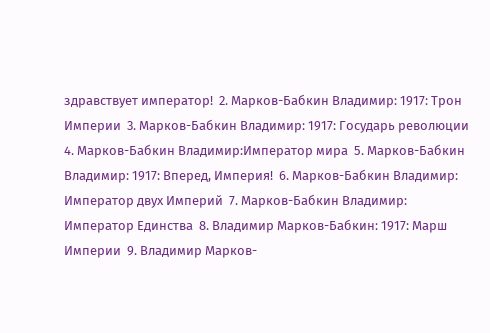здравствует император!  2. Марков-Бабкин Владимир: 1917: Трон Империи  3. Марков-Бабкин Владимир: 1917: Государь революции  4. Марков-Бабкин Владимир:Император мира  5. Марков-Бабкин Владимир: 1917: Вперед, Империя!  6. Марков-Бабкин Владимир: Император двух Империй  7. Марков-Бабкин Владимир: Император Единства  8. Владимир Марков-Бабкин: 1917: Марш Империи  9. Владимир Марков-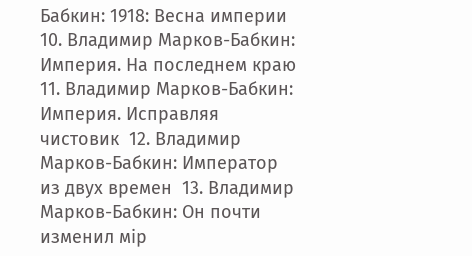Бабкин: 1918: Весна империи  10. Владимир Марков-Бабкин: Империя. На последнем краю  11. Владимир Марков-Бабкин: Империя. Исправляя чистовик  12. Владимир Марков-Бабкин: Император из двух времен  13. Владимир Марков-Бабкин: Он почти изменил мiр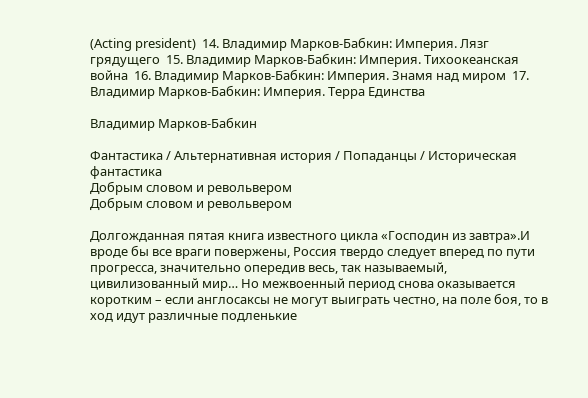(Acting president)  14. Владимир Марков-Бабкин: Империя. Лязг грядущего  15. Владимир Марков-Бабкин: Империя. Тихоокеанская война  16. Владимир Марков-Бабкин: Империя. Знамя над миром  17. Владимир Марков-Бабкин: Империя. Терра Единства

Владимир Марков-Бабкин

Фантастика / Альтернативная история / Попаданцы / Историческая фантастика
Добрым словом и револьвером
Добрым словом и револьвером

Долгожданная пятая книга известного цикла «Господин из завтра».И вроде бы все враги повержены, Россия твердо следует вперед по пути прогресса, значительно опередив весь, так называемый, цивилизованный мир… Но межвоенный период снова оказывается коротким – если англосаксы не могут выиграть честно, на поле боя, то в ход идут различные подленькие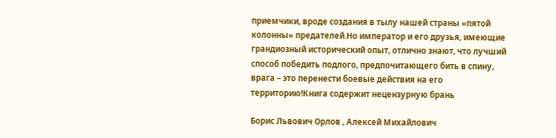приемчики, вроде создания в тылу нашей страны «пятой колонны» предателей.Но император и его друзья, имеющие грандиозный исторический опыт, отлично знают, что лучший способ победить подлого, предпочитающего бить в спину, врага – это перенести боевые действия на его территорию!Книга содержит нецензурную брань

Борис Львович Орлов , Алексей Михайлович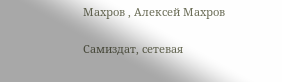Махров , Алексей Махров

Самиздат, сетевая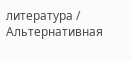литература / Альтернативная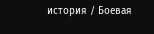история / Боевая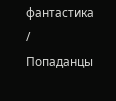фантастика / Попаданцы